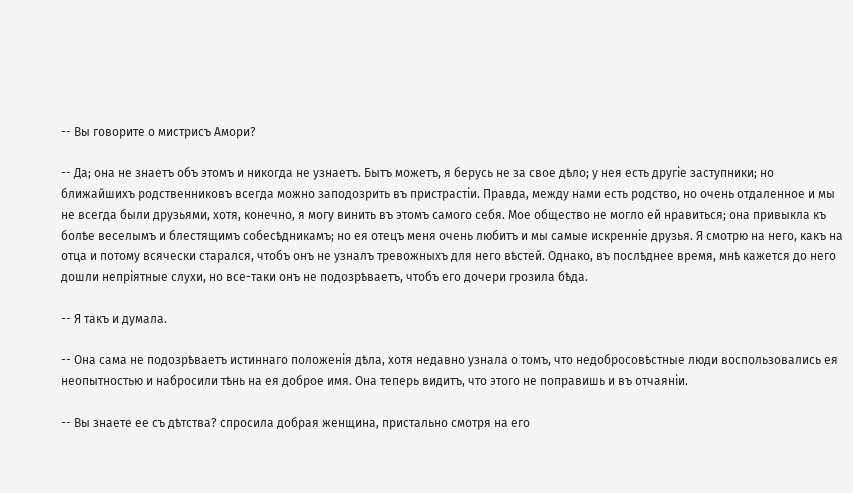-- Вы говорите о мистрисъ Амори?

-- Да; она не знаетъ объ этомъ и никогда не узнаетъ. Бытъ можетъ, я берусь не за свое дѣло; у нея есть другіе заступники; но ближайшихъ родственниковъ всегда можно заподозрить въ пристрастіи. Правда, между нами есть родство, но очень отдаленное и мы не всегда были друзьями, хотя, конечно, я могу винить въ этомъ самого себя. Мое общество не могло ей нравиться; она привыкла къ болѣе веселымъ и блестящимъ собесѣдникамъ; но ея отецъ меня очень любитъ и мы самые искренніе друзья. Я смотрю на него, какъ на отца и потому всячески старался, чтобъ онъ не узналъ тревожныхъ для него вѣстей. Однако, въ послѣднее время, мнѣ кажется до него дошли непріятные слухи, но все-таки онъ не подозрѣваетъ, чтобъ его дочери грозила бѣда.

-- Я такъ и думала.

-- Она сама не подозрѣваетъ истиннаго положенія дѣла, хотя недавно узнала о томъ, что недобросовѣстные люди воспользовались ея неопытностью и набросили тѣнь на ея доброе имя. Она теперь видитъ, что этого не поправишь и въ отчаяніи.

-- Вы знаете ее съ дѣтства? спросила добрая женщина, пристально смотря на его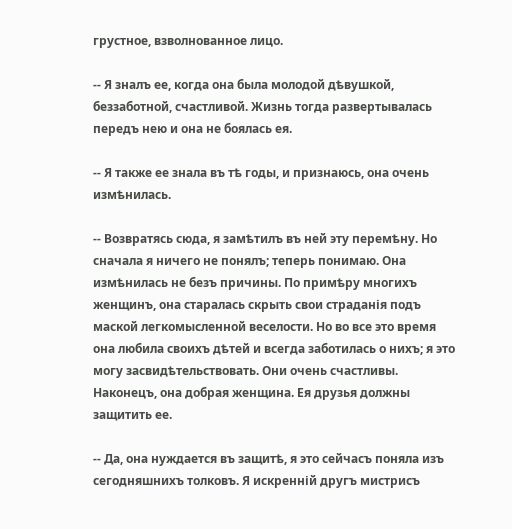грустное, взволнованное лицо.

-- Я зналъ ее, когда она была молодой дѣвушкой, беззаботной, счастливой. Жизнь тогда развертывалась передъ нею и она не боялась ея.

-- Я также ее знала въ тѣ годы, и признаюсь, она очень измѣнилась.

-- Возвратясь сюда, я замѣтилъ въ ней эту перемѣну. Но сначала я ничего не понялъ; теперь понимаю. Она измѣнилась не безъ причины. По примѣру многихъ женщинъ, она старалась скрыть свои страданія подъ маской легкомысленной веселости. Но во все это время она любила своихъ дѣтей и всегда заботилась о нихъ; я это могу засвидѣтельствовать. Они очень счастливы. Наконецъ, она добрая женщина. Ея друзья должны защитить ее.

-- Да, она нуждается въ защитѣ, я это сейчасъ поняла изъ сегодняшнихъ толковъ. Я искренній другъ мистрисъ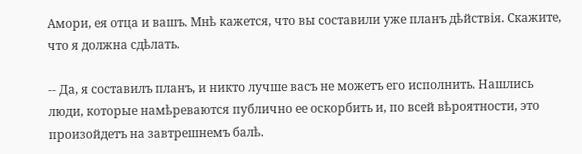Амори, ея отца и вашъ. Мнѣ кажется, что вы составили уже планъ дѣйствія. Скажите, что я должна сдѣлать.

-- Да, я составилъ планъ, и никто лучше васъ не можетъ его исполнить. Нашлись люди, которые намѣреваются публично ее оскорбить и, по всей вѣроятности, это произойдетъ на завтрешнемъ балѣ.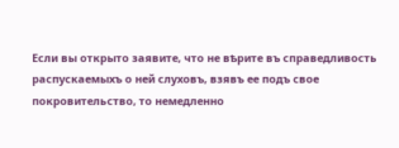Если вы открыто заявите, что не вѣрите въ справедливость распускаемыхъ о ней слуховъ, взявъ ее подъ свое покровительство, то немедленно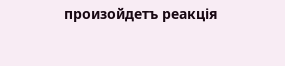произойдетъ реакція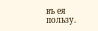въ ея пользу.